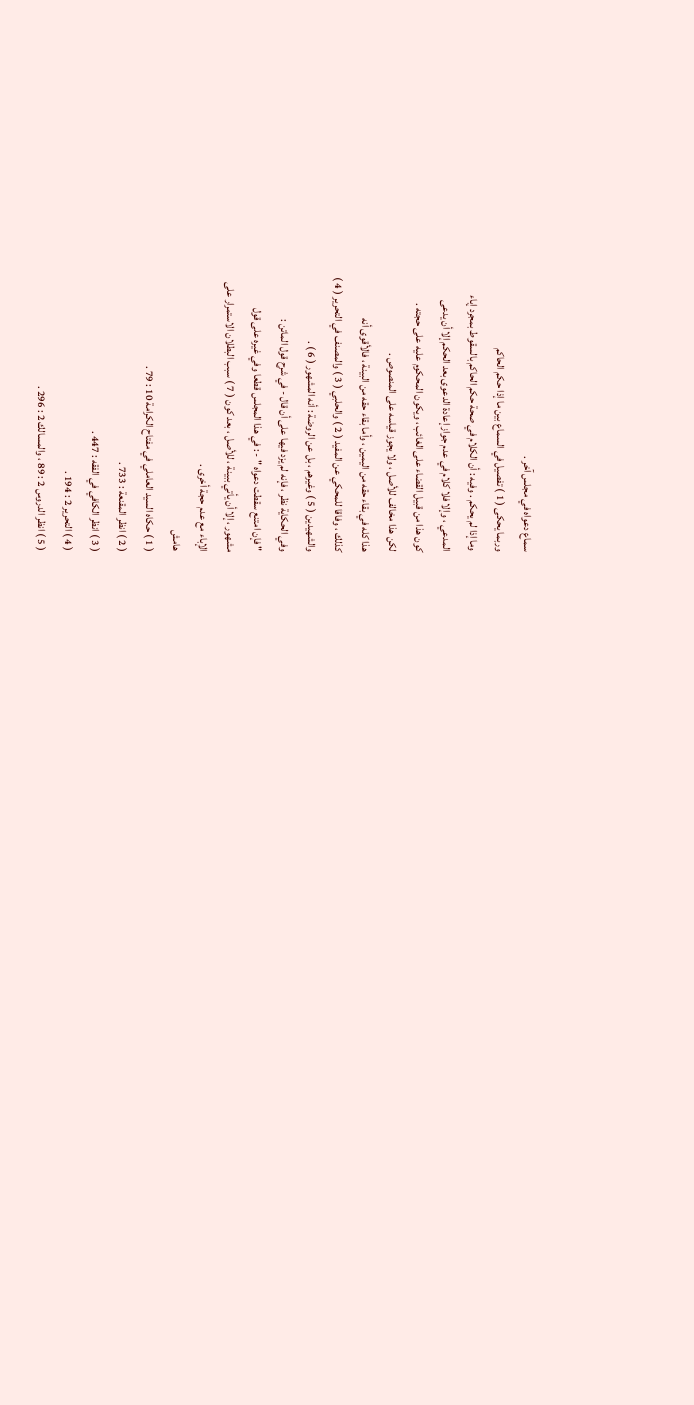سماع دعواه في مجلس آخر .
وربما يحكى ( 1 ) تفصيل في السماع بين ما إذا حكم الحاكم
وما إذا لم يحكم . وفيه : أن الكلام في صحة حكم الحاكم بالسقوط بمجرد إباء
المدعي ، وإلا فلا كلام في عدم جواز إعادة الدعوى بعد الحكم إلا أن يدعى
كون هذا من قبيل القضاء على الغائب ، ويكون المحكوم عليه على حجته .
لكن هذا مخالف للأصل ، ولا يجوز قياسه على المنصوص .
هذا كله في بقاء حقه من اليمين ، وأما بقاء حقه من البينة ، فالأقوى أنه
كذلك ، وفاقا للمحكي عن المفيد ( 2 ) والحلبي ( 3 ) والمصنف في التحرير ( 4 )
والشهيدين ( 5 ) وغيرهم ، بل عن الروضة : أنه المشهور ( 6 ) .
وفي الحكاية نظر ، فإنه لم يزد فيها على أن قال - في شرح قول الماتن :
" فإن امتنع سقطت دعواه " - : في هذا المجلس قطعا وفي غيره على قول
مشهور ، إلا أن يأتي ببينة ، للأصل ، بعد كون ( 7 ) سبب البطلان الاستمرار على
الإباء مع عدم حجة أخرى .
هامش
( 1 ) حكاه السيد العاملي في مفتاح الكرامة 10 : 79 .
( 2 ) انظر المقنعة : 733 .
( 3 ) انظر الكافي في الفقه : 447 .
( 4 ) التحرير 2 : 194 .
( 5 ) انظر الدروس 2 : 89 ، والمسالك 2 : 296 .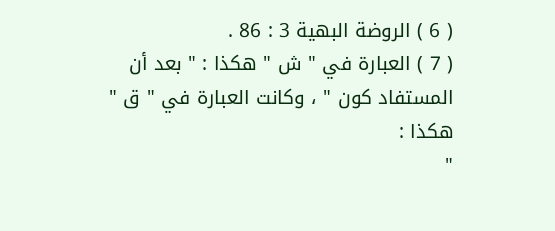( 6 ) الروضة البهية 3 : 86 .
( 7 ) العبارة في " ش " هكذا : " بعد أن المستفاد كون " ، وكانت العبارة في " ق " هكذا :
"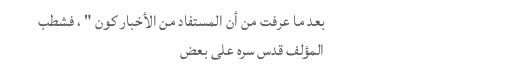بعد ما عرفت من أن المستفاد من الأخبار كون " ، فشطب المؤلف قدس سره على بعض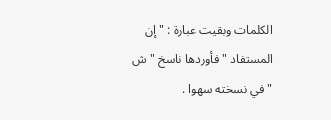الكلمات وبقيت عبارة : " إن المستفاد " فأوردها ناسخ " ش " في نسخته سهوا .